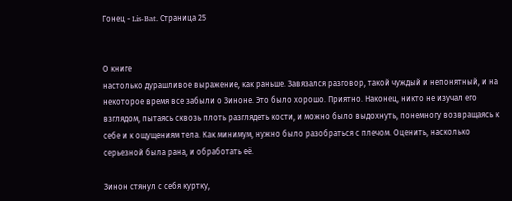Гонец - Lis-Bat. Страница 25


О книге
настолько дурашливое выражение, как раньше. Завязался разговор, такой чуждый и непонятный, и на некоторое время все забыли о Зиноне. Это было хорошо. Приятно. Наконец, никто не изучал его взглядом, пытаясь сквозь плоть разглядеть кости, и можно было выдохнуть, понемногу возвращаясь к себе и к ощущениям тела. Как минимум, нужно было разобраться с плечом. Оценить, насколько серьезной была рана, и обработать её.

Зинон стянул с себя куртку,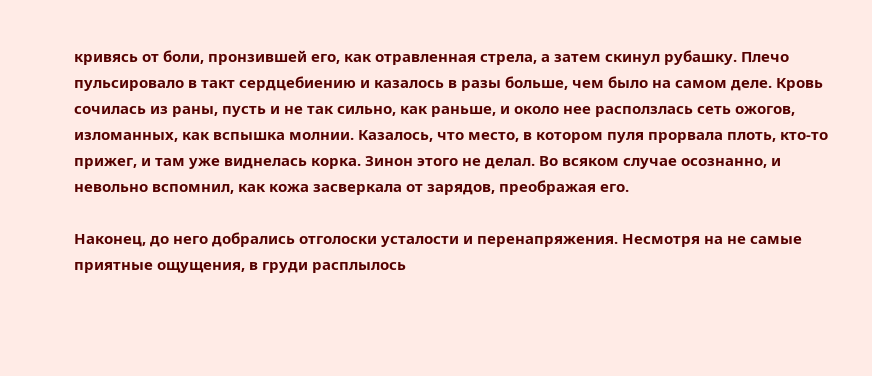кривясь от боли, пронзившей его, как отравленная стрела, а затем скинул рубашку. Плечо пульсировало в такт сердцебиению и казалось в разы больше, чем было на самом деле. Кровь сочилась из раны, пусть и не так сильно, как раньше, и около нее расползлась сеть ожогов, изломанных, как вспышка молнии. Казалось, что место, в котором пуля прорвала плоть, кто-то прижег, и там уже виднелась корка. Зинон этого не делал. Во всяком случае осознанно, и невольно вспомнил, как кожа засверкала от зарядов, преображая его.

Наконец, до него добрались отголоски усталости и перенапряжения. Несмотря на не самые приятные ощущения, в груди расплылось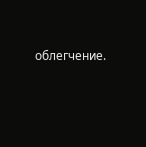облегчение.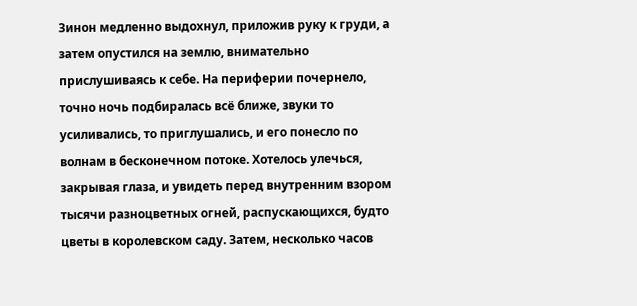Зинон медленно выдохнул, приложив руку к груди, а затем опустился на землю, внимательно прислушиваясь к себе. На периферии почернело, точно ночь подбиралась всё ближе, звуки то усиливались, то приглушались, и его понесло по волнам в бесконечном потоке. Хотелось улечься, закрывая глаза, и увидеть перед внутренним взором тысячи разноцветных огней, распускающихся, будто цветы в королевском саду. Затем, несколько часов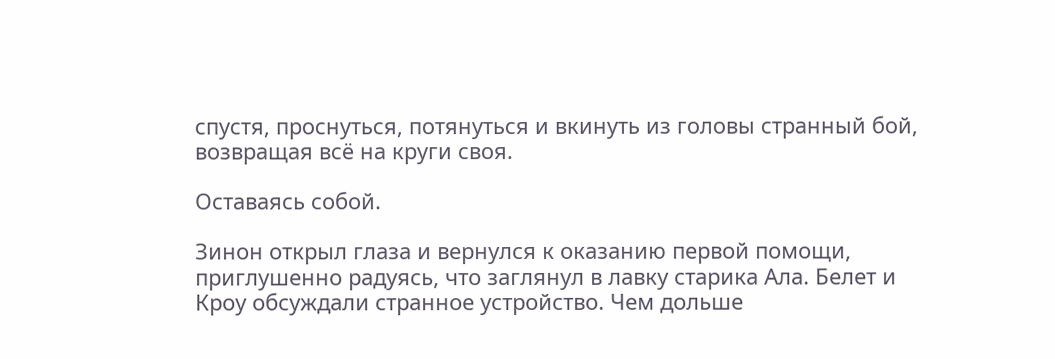спустя, проснуться, потянуться и вкинуть из головы странный бой, возвращая всё на круги своя.

Оставаясь собой.

Зинон открыл глаза и вернулся к оказанию первой помощи, приглушенно радуясь, что заглянул в лавку старика Ала. Белет и Кроу обсуждали странное устройство. Чем дольше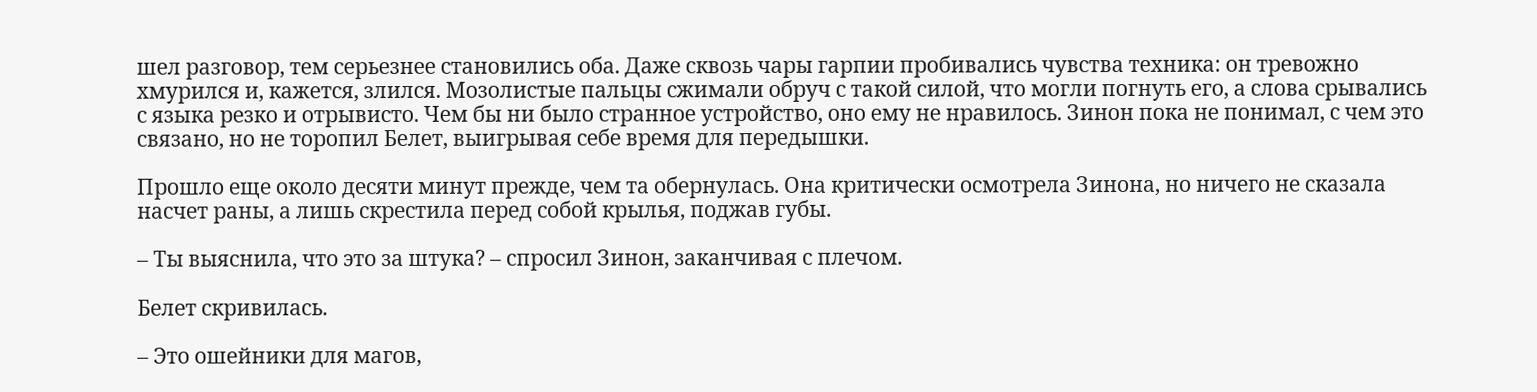шел разговор, тем серьезнее становились оба. Даже сквозь чары гарпии пробивались чувства техника: он тревожно хмурился и, кажется, злился. Мозолистые пальцы сжимали обруч с такой силой, что могли погнуть его, а слова срывались с языка резко и отрывисто. Чем бы ни было странное устройство, оно ему не нравилось. Зинон пока не понимал, с чем это связано, но не торопил Белет, выигрывая себе время для передышки.

Прошло еще около десяти минут прежде, чем та обернулась. Она критически осмотрела Зинона, но ничего не сказала насчет раны, а лишь скрестила перед собой крылья, поджав губы.

– Ты выяснила, что это за штука? – спросил Зинон, заканчивая с плечом.

Белет скривилась.

– Это ошейники для магов,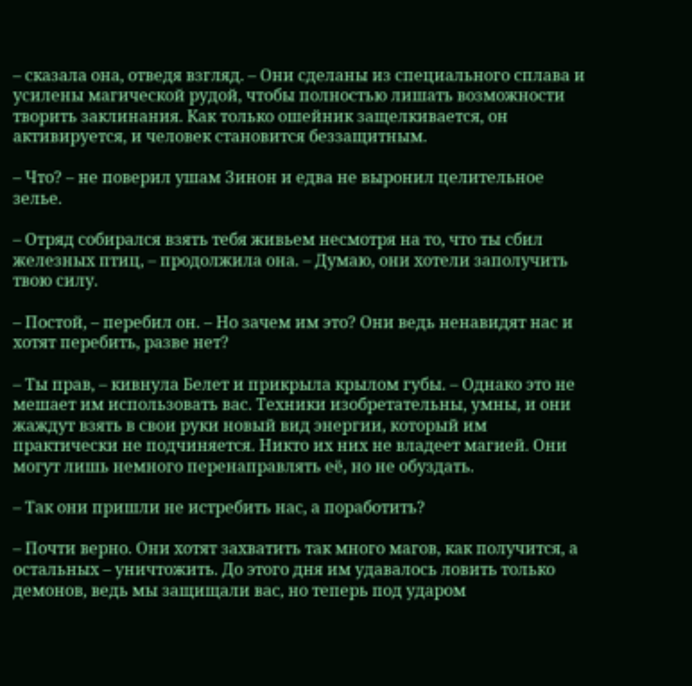– сказала она, отведя взгляд. – Они сделаны из специального сплава и усилены магической рудой, чтобы полностью лишать возможности творить заклинания. Как только ошейник защелкивается, он активируется, и человек становится беззащитным.

– Что? – не поверил ушам Зинон и едва не выронил целительное зелье.

– Отряд собирался взять тебя живьем несмотря на то, что ты сбил железных птиц, – продолжила она. – Думаю, они хотели заполучить твою силу.

– Постой, – перебил он. – Но зачем им это? Они ведь ненавидят нас и хотят перебить, разве нет?

– Ты прав, – кивнула Белет и прикрыла крылом губы. – Однако это не мешает им использовать вас. Техники изобретательны, умны, и они жаждут взять в свои руки новый вид энергии, который им практически не подчиняется. Никто их них не владеет магией. Они могут лишь немного перенаправлять её, но не обуздать.

– Так они пришли не истребить нас, а поработить?

– Почти верно. Они хотят захватить так много магов, как получится, а остальных – уничтожить. До этого дня им удавалось ловить только демонов, ведь мы защищали вас, но теперь под ударом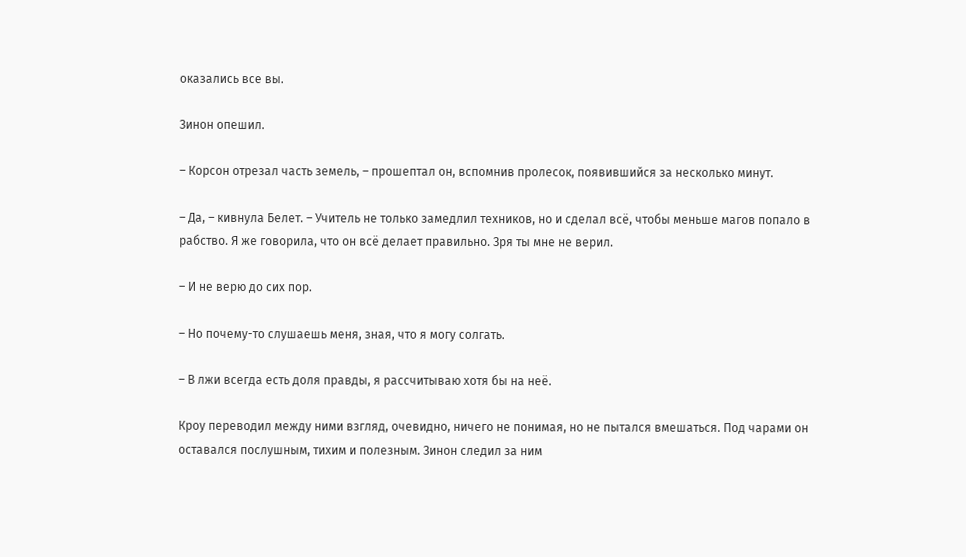оказались все вы.

Зинон опешил.

– Корсон отрезал часть земель, – прошептал он, вспомнив пролесок, появившийся за несколько минут.

– Да, – кивнула Белет. – Учитель не только замедлил техников, но и сделал всё, чтобы меньше магов попало в рабство. Я же говорила, что он всё делает правильно. Зря ты мне не верил.

– И не верю до сих пор.

– Но почему-то слушаешь меня, зная, что я могу солгать.

– В лжи всегда есть доля правды, я рассчитываю хотя бы на неё.

Кроу переводил между ними взгляд, очевидно, ничего не понимая, но не пытался вмешаться. Под чарами он оставался послушным, тихим и полезным. Зинон следил за ним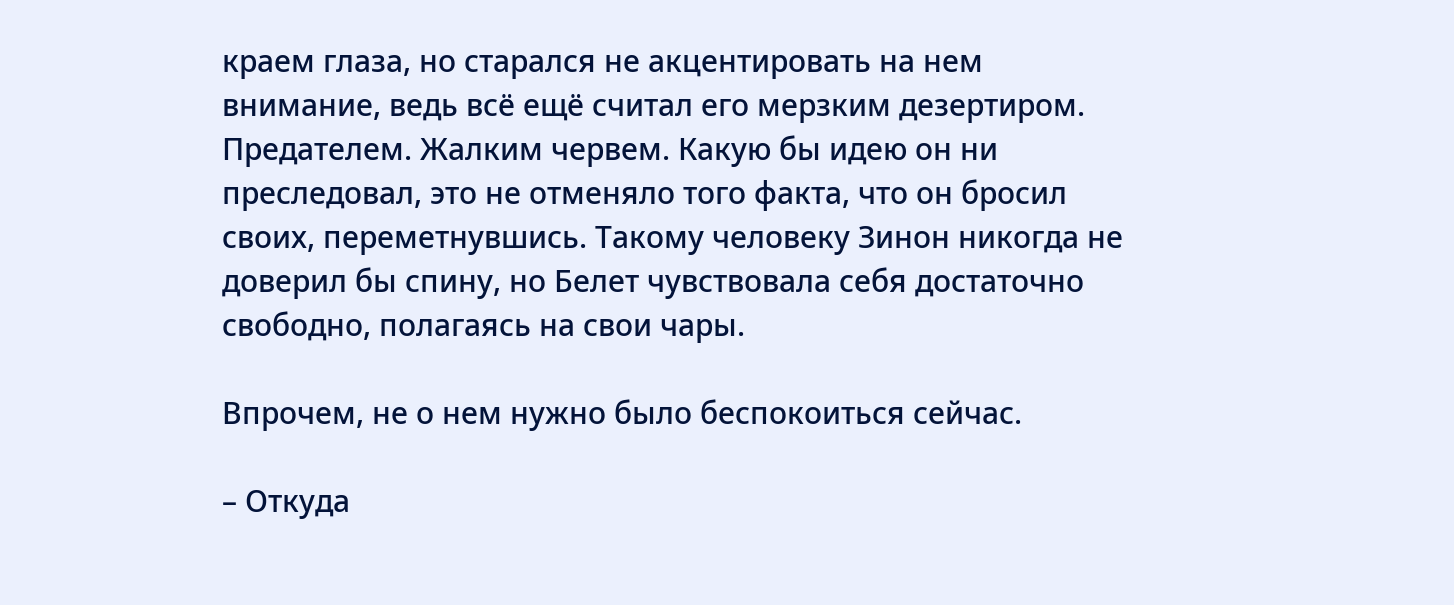краем глаза, но старался не акцентировать на нем внимание, ведь всё ещё считал его мерзким дезертиром. Предателем. Жалким червем. Какую бы идею он ни преследовал, это не отменяло того факта, что он бросил своих, переметнувшись. Такому человеку Зинон никогда не доверил бы спину, но Белет чувствовала себя достаточно свободно, полагаясь на свои чары.

Впрочем, не о нем нужно было беспокоиться сейчас.

– Откуда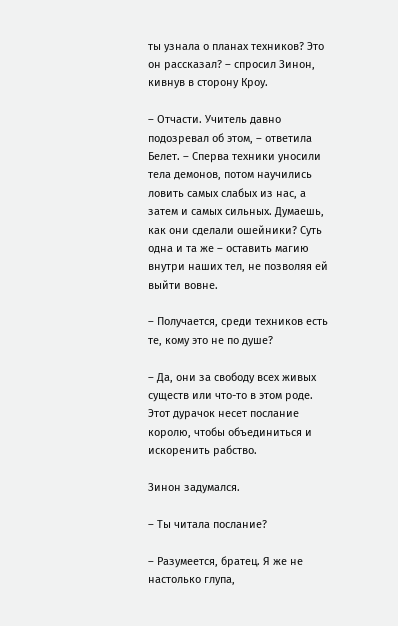ты узнала о планах техников? Это он рассказал? – спросил Зинон, кивнув в сторону Кроу.

– Отчасти. Учитель давно подозревал об этом, – ответила Белет. – Сперва техники уносили тела демонов, потом научились ловить самых слабых из нас, а затем и самых сильных. Думаешь, как они сделали ошейники? Суть одна и та же – оставить магию внутри наших тел, не позволяя ей выйти вовне.

– Получается, среди техников есть те, кому это не по душе?

– Да, они за свободу всех живых существ или что-то в этом роде. Этот дурачок несет послание королю, чтобы объединиться и искоренить рабство.

Зинон задумался.

– Ты читала послание?

– Разумеется, братец. Я же не настолько глупа,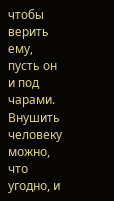чтобы верить ему, пусть он и под чарами. Внушить человеку можно, что угодно, и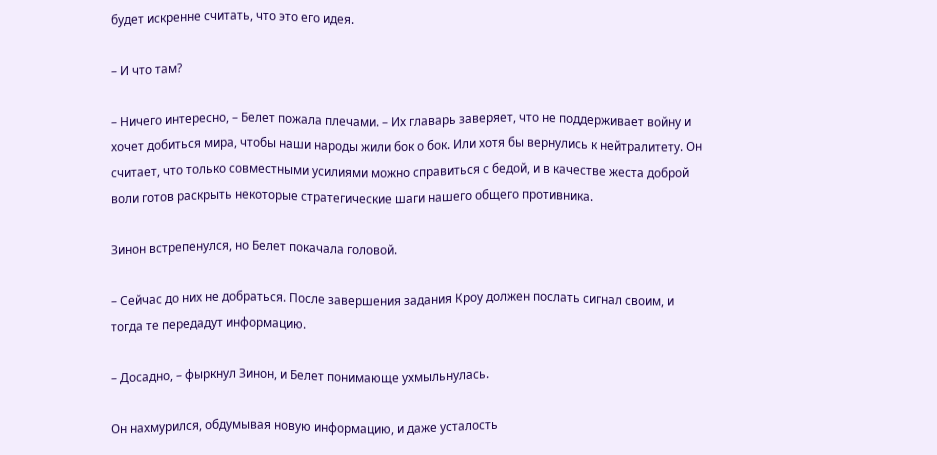будет искренне считать, что это его идея.

– И что там?

– Ничего интересно, – Белет пожала плечами. – Их главарь заверяет, что не поддерживает войну и хочет добиться мира, чтобы наши народы жили бок о бок. Или хотя бы вернулись к нейтралитету. Он считает, что только совместными усилиями можно справиться с бедой, и в качестве жеста доброй воли готов раскрыть некоторые стратегические шаги нашего общего противника.

Зинон встрепенулся, но Белет покачала головой.

– Сейчас до них не добраться. После завершения задания Кроу должен послать сигнал своим, и тогда те передадут информацию.

– Досадно, – фыркнул Зинон, и Белет понимающе ухмыльнулась.

Он нахмурился, обдумывая новую информацию, и даже усталость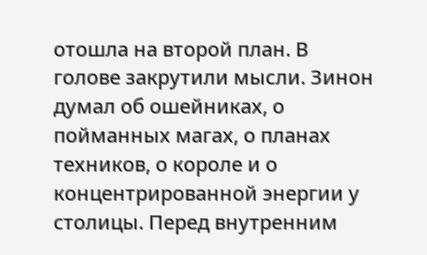отошла на второй план. В голове закрутили мысли. Зинон думал об ошейниках, о пойманных магах, о планах техников, о короле и о концентрированной энергии у столицы. Перед внутренним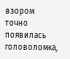взором точно появилась головоломка,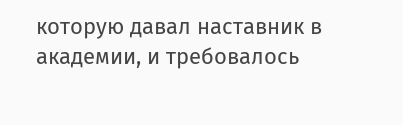которую давал наставник в академии, и требовалось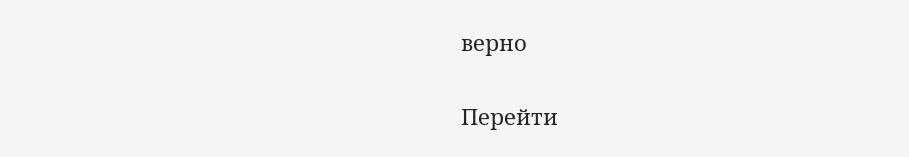верно

Перейти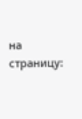на страницу: